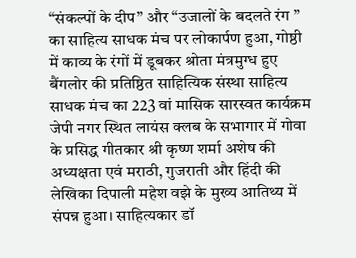“संकल्पों के दीप” और “उजालों के बदलते रंग ” का साहित्य साधक मंच पर लोकार्पण हुआ, गोष्ठी में काव्य के रंगों में डूबकर श्रोता मंत्रमुग्ध हुए
बैंगलोर की प्रतिष्ठित साहित्यिक संस्था साहित्य साधक मंच का 223 वां मासिक सारस्वत कार्यक्रम जेपी नगर स्थित लायंस क्लब के सभागार में गोवा के प्रसिद्ध गीतकार श्री कृष्ण शर्मा अशेष की अध्यक्षता एवं मराठी, गुजराती और हिंदी की लेखिका दिपाली महेश वझे के मुख्य आतिथ्य में संपन्न हुआ। साहित्यकार डॉ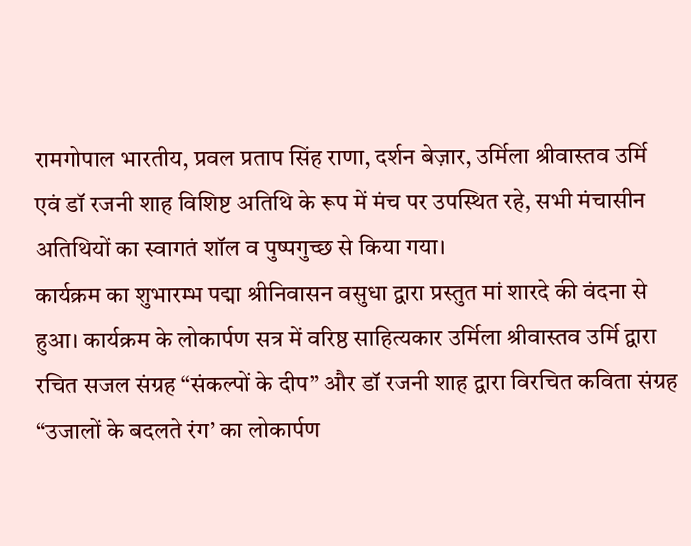रामगोपाल भारतीय, प्रवल प्रताप सिंह राणा, दर्शन बेज़ार, उर्मिला श्रीवास्तव उर्मि एवं डॉ रजनी शाह विशिष्ट अतिथि के रूप में मंच पर उपस्थित रहे, सभी मंचासीन अतिथियों का स्वागतं शॉल व पुष्पगुच्छ से किया गया।
कार्यक्रम का शुभारम्भ पद्मा श्रीनिवासन वसुधा द्वारा प्रस्तुत मां शारदे की वंदना से हुआ। कार्यक्रम के लोकार्पण सत्र में वरिष्ठ साहित्यकार उर्मिला श्रीवास्तव उर्मि द्वारा रचित सजल संग्रह “संकल्पों के दीप” और डॉ रजनी शाह द्वारा विरचित कविता संग्रह “उजालों के बदलते रंग’ का लोकार्पण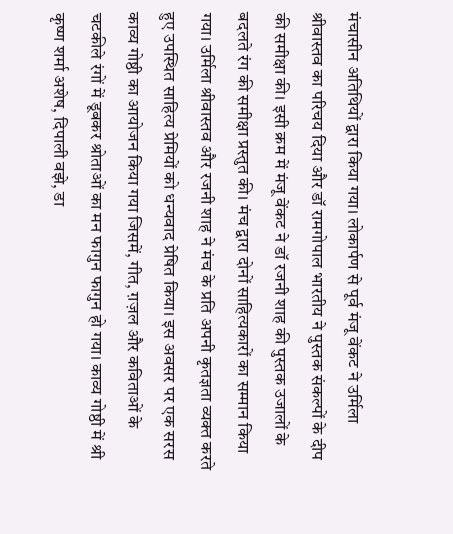मंचासीन अतिथियों द्वारा किया गया। लोकार्पण से पूर्व मंजू वेंकट ने उर्मिला श्रीवास्तव का परिचय दिया और डॉ रामगोपाल भारतीय ने पुस्तक संकल्पों के दीप की समीक्षा की। इसी क्रम में मंजू वेंकट ने डॉ रजनी शाह की पुस्तक उजालों के बदलते रंग की समीक्षा प्रस्तुत की। मंच द्वारा दोनों साहित्यकारों का सम्मान किया गया। उर्मिला श्रीवास्तव और रजनी शाह ने मंच के प्रति अपनी कृतज्ञता व्यक्त करते हुए उपस्थित साहित्य प्रेमियों को धन्यवाद प्रेषित किया। इस अवसर पर एक सरस काव्य गोष्ठी का आयोजन किया गया जिसमें, गीत, ग़ज़ल और कविताओं के चटकीले रंगों में डूबकर श्रोताओं का मन फागुन फागुन हो गया। काव्य गोष्ठी में श्री कृष्ण शर्मा अशेष, दिपाली वझे, डा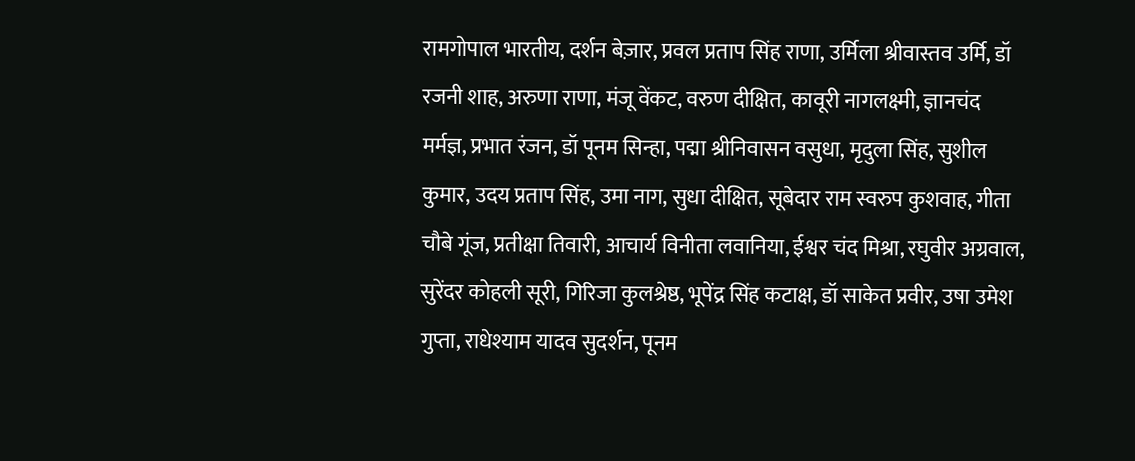रामगोपाल भारतीय, दर्शन बेज़ार, प्रवल प्रताप सिंह राणा, उर्मिला श्रीवास्तव उर्मि, डॉ रजनी शाह, अरुणा राणा, मंजू वेंकट, वरुण दीक्षित, कावूरी नागलक्ष्मी, ज्ञानचंद मर्मज्ञ, प्रभात रंजन, डॉ पूनम सिन्हा, पद्मा श्रीनिवासन वसुधा, मृदुला सिंह, सुशील कुमार, उदय प्रताप सिंह, उमा नाग, सुधा दीक्षित, सूबेदार राम स्वरुप कुशवाह, गीता चौबे गूंज, प्रतीक्षा तिवारी, आचार्य विनीता लवानिया, ईश्वर चंद मिश्रा, रघुवीर अग्रवाल, सुरेंदर कोहली सूरी, गिरिजा कुलश्रेष्ठ, भूपेंद्र सिंह कटाक्ष, डॉ साकेत प्रवीर, उषा उमेश गुप्ता, राधेश्याम यादव सुदर्शन, पूनम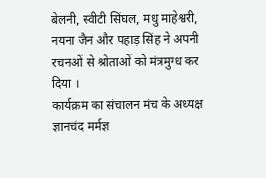बेलनी, स्वीटी सिंघल, मधु माहेश्वरी, नयना जैन और पहाड़ सिंह ने अपनी रचनओं से श्रोताओं को मंत्रमुग्ध कर दिया ।
कार्यक्रम का संचालन मंच के अध्यक्ष ज्ञानचंद मर्मज्ञ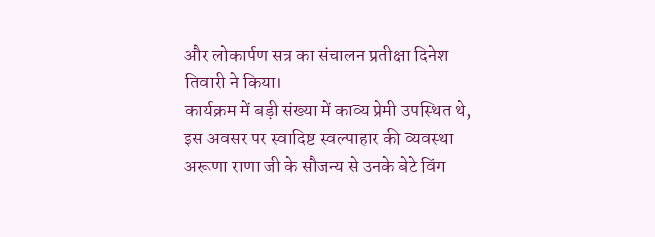और लोकार्पण सत्र का संचालन प्रतीक्षा दिनेश तिवारी ने किया।
कार्यक्रम में बड़ी संख्या में काव्य प्रेमी उपस्थित थे, इस अवसर पर स्वादिष्ट स्वल्पाहार की व्यवस्था अरूणा राणा जी के सौजन्य से उनके बेटे विंग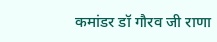कमांडर डॉ गौरव जी राणा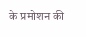के प्रमोशन की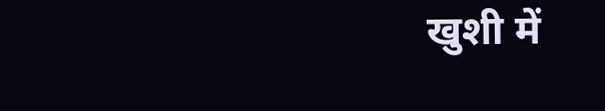खुशी में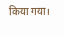किया गया।